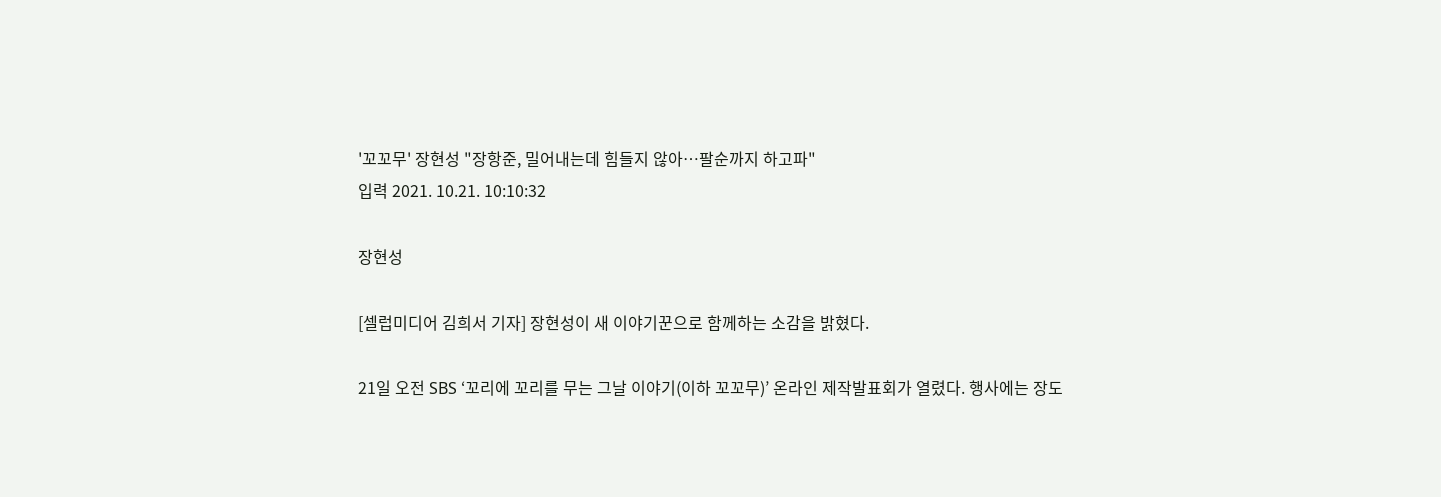'꼬꼬무' 장현성 "장항준, 밀어내는데 힘들지 않아…팔순까지 하고파"
입력 2021. 10.21. 10:10:32

장현성

[셀럽미디어 김희서 기자] 장현성이 새 이야기꾼으로 함께하는 소감을 밝혔다.

21일 오전 SBS ‘꼬리에 꼬리를 무는 그날 이야기(이하 꼬꼬무)’ 온라인 제작발표회가 열렸다. 행사에는 장도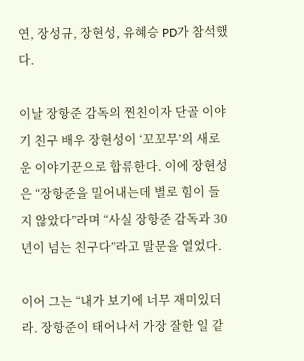연, 장성규, 장현성, 유혜승 PD가 참석했다.

이날 장항준 감독의 찐친이자 단골 이야기 친구 배우 장현성이 ‘꼬꼬무’의 새로운 이야기꾼으로 합류한다. 이에 장현성은 “장항준을 밀어내는데 별로 힘이 들지 않았다”라며 “사실 장항준 감독과 30년이 넘는 친구다”라고 말문을 열었다.

이어 그는 “내가 보기에 너무 재미있더라. 장항준이 태어나서 가장 잘한 일 같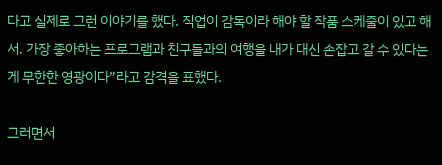다고 실제로 그런 이야기를 했다. 직업이 감독이라 해야 할 작품 스케줄이 있고 해서. 가장 좋아하는 프로그램과 친구들과의 여행을 내가 대신 손잡고 갈 수 있다는 게 무한한 영광이다”라고 감격을 표했다.

그러면서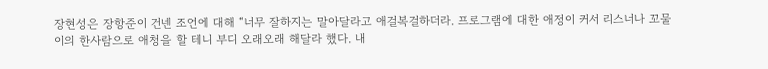장현성은 장항준이 건넨 조언에 대해 “너무 잘하지는 말아달라고 애걸복걸하더라. 프로그램에 대한 애정이 커서 리스너나 꼬물이의 한사람으로 애청을 할 테니 부디 오래오래 해달라 했다. 내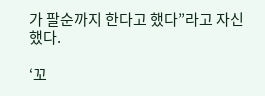가 팔순까지 한다고 했다”라고 자신했다.

‘꼬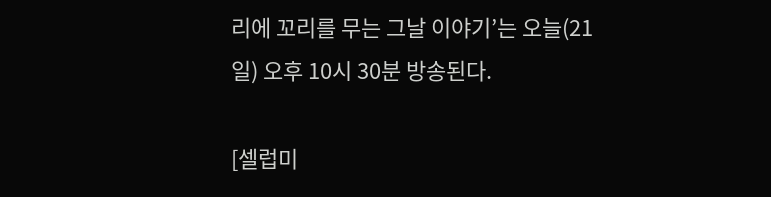리에 꼬리를 무는 그날 이야기’는 오늘(21일) 오후 10시 30분 방송된다.

[셀럽미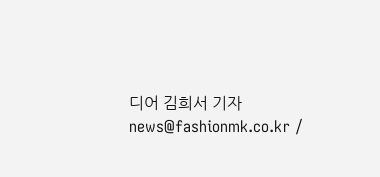디어 김희서 기자 news@fashionmk.co.kr /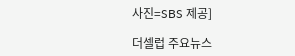사진=SBS 제공]

더셀럽 주요뉴스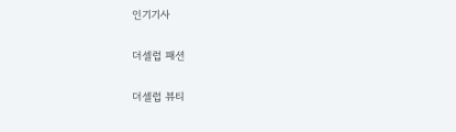인기기사

더셀럽 패션

더셀럽 뷰티